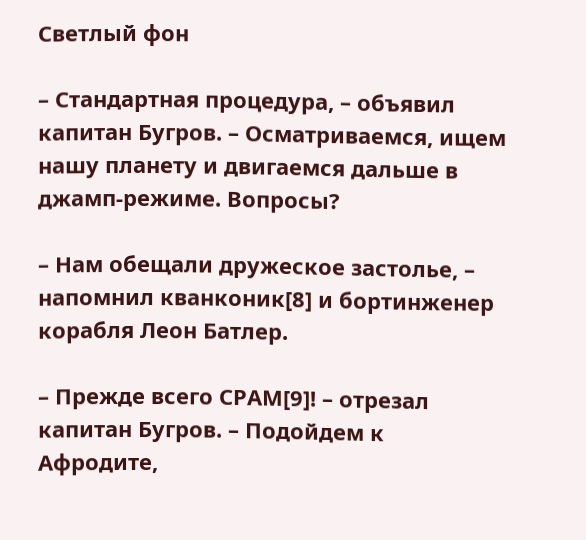Светлый фон

– Стандартная процедура, – объявил капитан Бугров. – Осматриваемся, ищем нашу планету и двигаемся дальше в джамп-режиме. Вопросы?

– Нам обещали дружеское застолье, – напомнил кванконик[8] и бортинженер корабля Леон Батлер.

– Прежде всего СРАМ[9]! – отрезал капитан Бугров. – Подойдем к Афродите,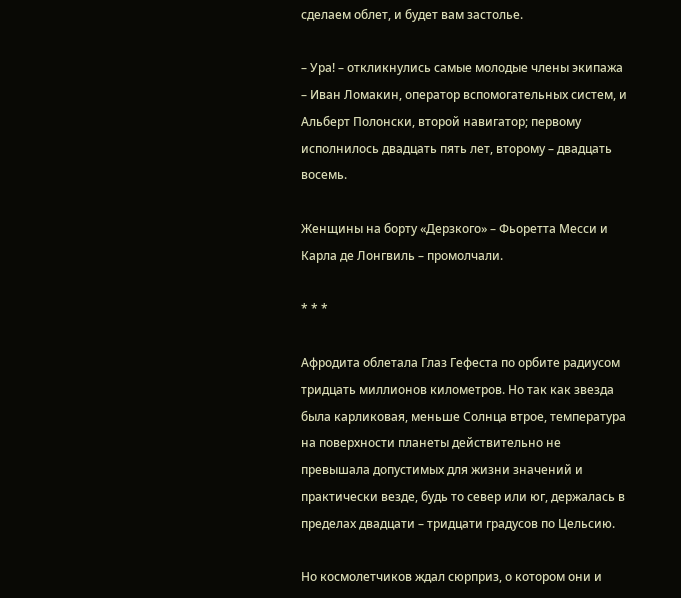сделаем облет, и будет вам застолье.

– Ура! – откликнулись самые молодые члены экипажа – Иван Ломакин, оператор вспомогательных систем, и Альберт Полонски, второй навигатор; первому исполнилось двадцать пять лет, второму – двадцать восемь.

Женщины на борту «Дерзкого» – Фьоретта Месси и Карла де Лонгвиль – промолчали.

* * *

Афродита облетала Глаз Гефеста по орбите радиусом тридцать миллионов километров. Но так как звезда была карликовая, меньше Солнца втрое, температура на поверхности планеты действительно не превышала допустимых для жизни значений и практически везде, будь то север или юг, держалась в пределах двадцати – тридцати градусов по Цельсию.

Но космолетчиков ждал сюрприз, о котором они и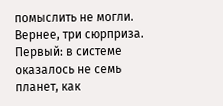помыслить не могли. Вернее, три сюрприза. Первый: в системе оказалось не семь планет, как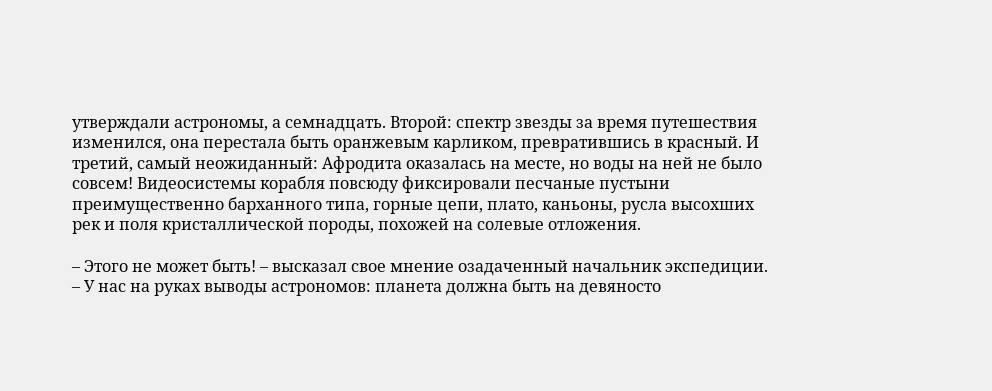утверждали астрономы, а семнадцать. Второй: спектр звезды за время путешествия изменился, она перестала быть оранжевым карликом, превратившись в красный. И третий, самый неожиданный: Афродита оказалась на месте, но воды на ней не было совсем! Видеосистемы корабля повсюду фиксировали песчаные пустыни преимущественно барханного типа, горные цепи, плато, каньоны, русла высохших рек и поля кристаллической породы, похожей на солевые отложения.

– Этого не может быть! – высказал свое мнение озадаченный начальник экспедиции. – У нас на руках выводы астрономов: планета должна быть на девяносто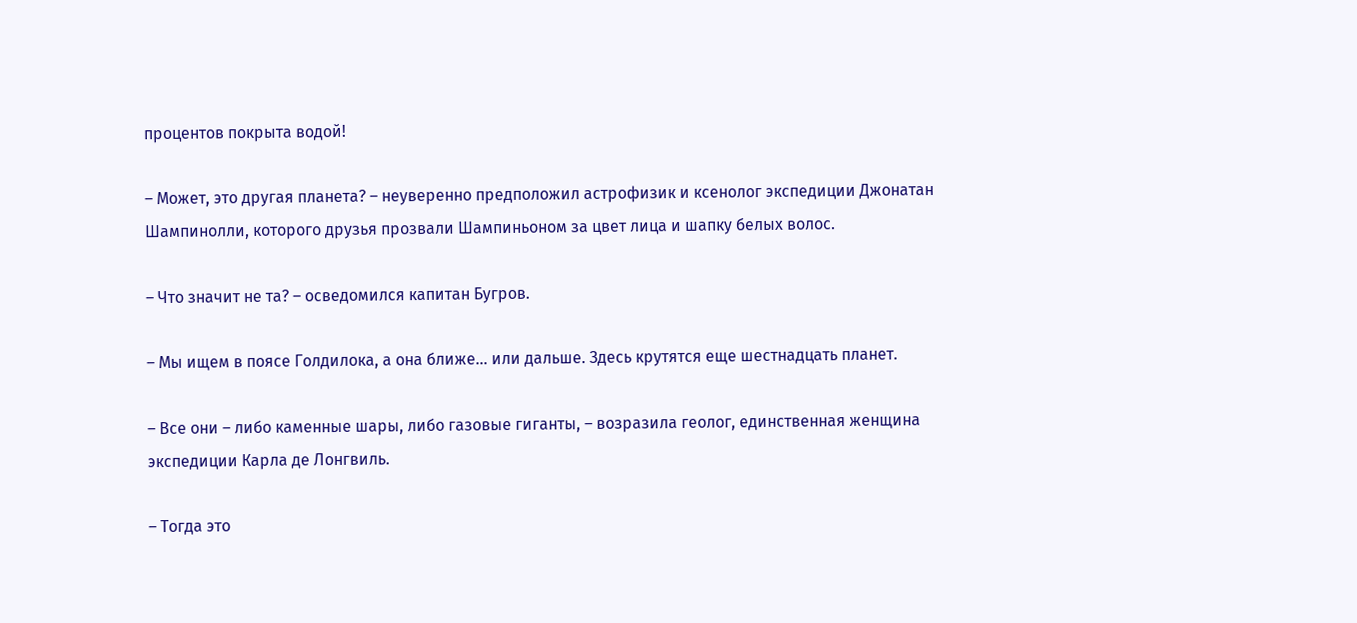процентов покрыта водой!

– Может, это другая планета? – неуверенно предположил астрофизик и ксенолог экспедиции Джонатан Шампинолли, которого друзья прозвали Шампиньоном за цвет лица и шапку белых волос.

– Что значит не та? – осведомился капитан Бугров.

– Мы ищем в поясе Голдилока, а она ближе… или дальше. Здесь крутятся еще шестнадцать планет.

– Все они – либо каменные шары, либо газовые гиганты, – возразила геолог, единственная женщина экспедиции Карла де Лонгвиль.

– Тогда это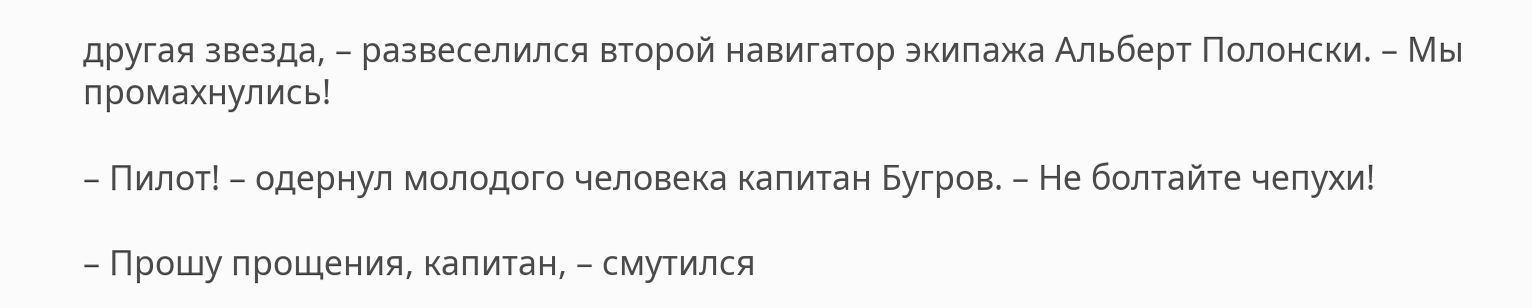другая звезда, – развеселился второй навигатор экипажа Альберт Полонски. – Мы промахнулись!

– Пилот! – одернул молодого человека капитан Бугров. – Не болтайте чепухи!

– Прошу прощения, капитан, – смутился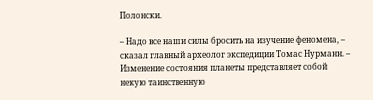Полонски.

– Надо все наши силы бросить на изучение феномена, – сказал главный археолог экспедиции Томас Нурманн. – Изменение состояния планеты представляет собой некую таинственную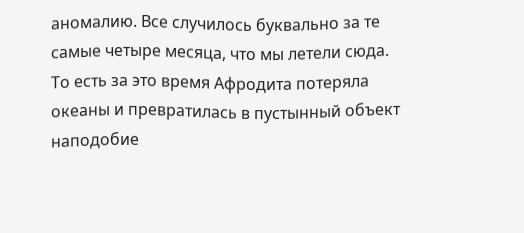аномалию. Все случилось буквально за те самые четыре месяца, что мы летели сюда. То есть за это время Афродита потеряла океаны и превратилась в пустынный объект наподобие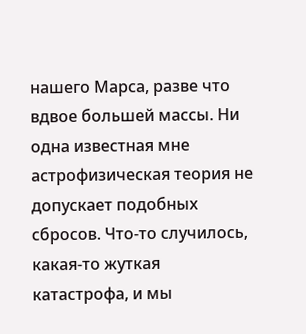нашего Марса, разве что вдвое большей массы. Ни одна известная мне астрофизическая теория не допускает подобных сбросов. Что-то случилось, какая-то жуткая катастрофа, и мы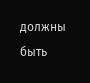должны быть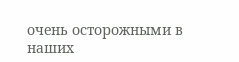очень осторожными в наших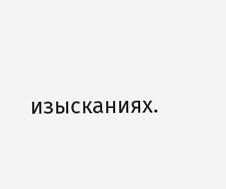изысканиях.